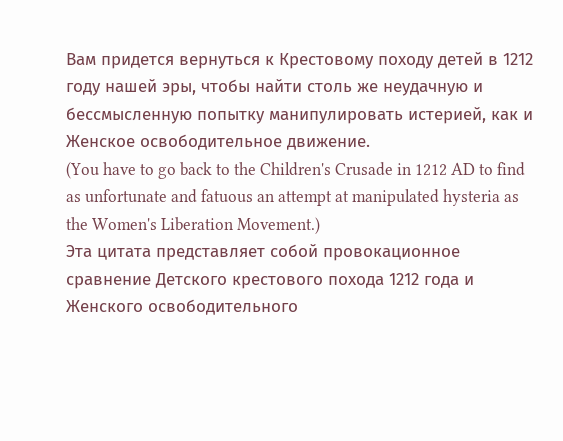Вам придется вернуться к Крестовому походу детей в 1212 году нашей эры, чтобы найти столь же неудачную и бессмысленную попытку манипулировать истерией, как и Женское освободительное движение.
(You have to go back to the Children's Crusade in 1212 AD to find as unfortunate and fatuous an attempt at manipulated hysteria as the Women's Liberation Movement.)
Эта цитата представляет собой провокационное сравнение Детского крестового похода 1212 года и Женского освободительного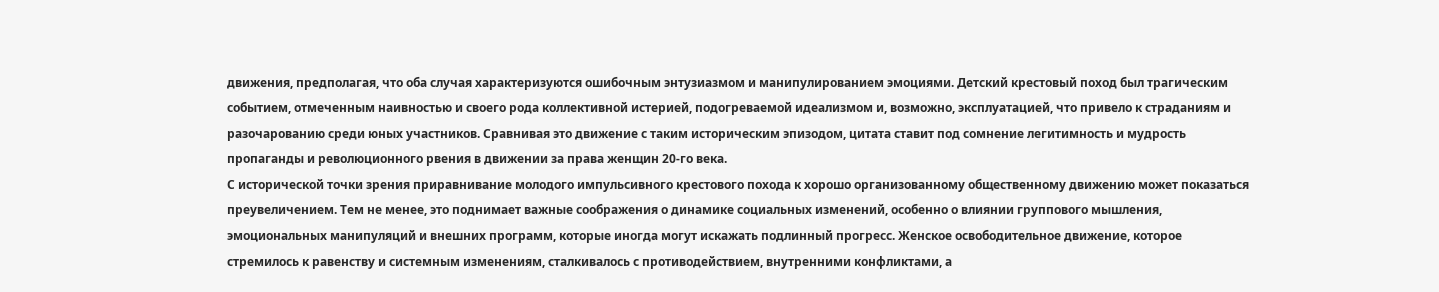движения, предполагая, что оба случая характеризуются ошибочным энтузиазмом и манипулированием эмоциями. Детский крестовый поход был трагическим событием, отмеченным наивностью и своего рода коллективной истерией, подогреваемой идеализмом и, возможно, эксплуатацией, что привело к страданиям и разочарованию среди юных участников. Сравнивая это движение с таким историческим эпизодом, цитата ставит под сомнение легитимность и мудрость пропаганды и революционного рвения в движении за права женщин 20-го века.
С исторической точки зрения приравнивание молодого импульсивного крестового похода к хорошо организованному общественному движению может показаться преувеличением. Тем не менее, это поднимает важные соображения о динамике социальных изменений, особенно о влиянии группового мышления, эмоциональных манипуляций и внешних программ, которые иногда могут искажать подлинный прогресс. Женское освободительное движение, которое стремилось к равенству и системным изменениям, сталкивалось с противодействием, внутренними конфликтами, а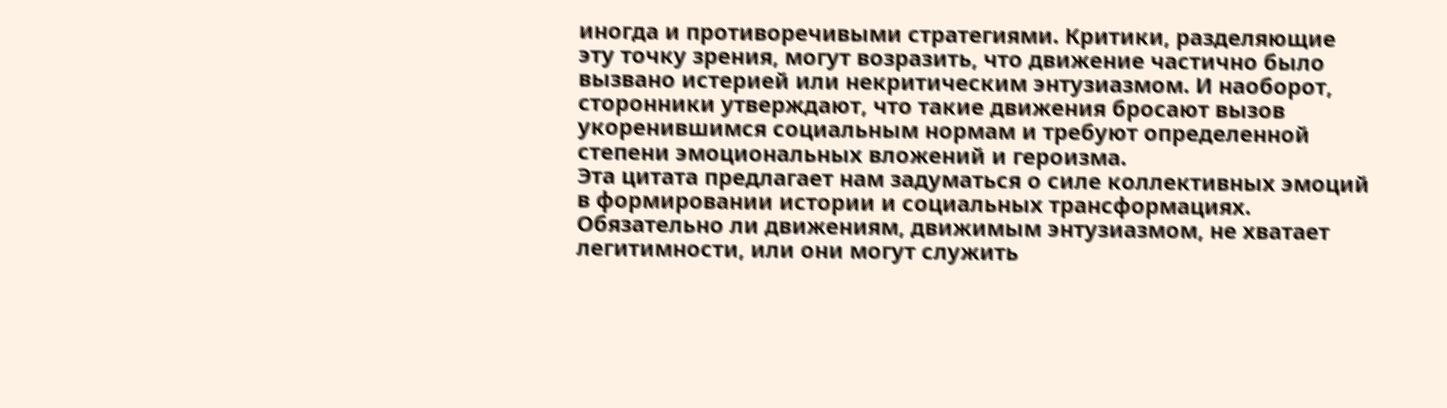иногда и противоречивыми стратегиями. Критики, разделяющие эту точку зрения, могут возразить, что движение частично было вызвано истерией или некритическим энтузиазмом. И наоборот, сторонники утверждают, что такие движения бросают вызов укоренившимся социальным нормам и требуют определенной степени эмоциональных вложений и героизма.
Эта цитата предлагает нам задуматься о силе коллективных эмоций в формировании истории и социальных трансформациях. Обязательно ли движениям, движимым энтузиазмом, не хватает легитимности, или они могут служить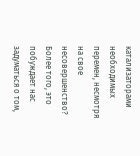катализаторами необходимых перемен, несмотря на свое несовершенство? Более того, это побуждает нас задуматься о том,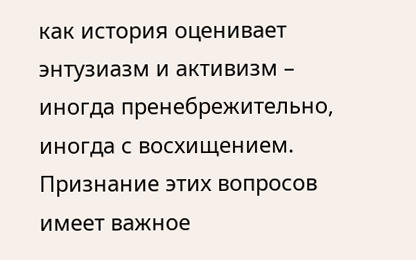как история оценивает энтузиазм и активизм – иногда пренебрежительно, иногда с восхищением. Признание этих вопросов имеет важное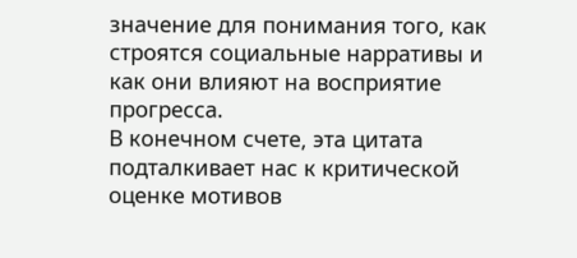значение для понимания того, как строятся социальные нарративы и как они влияют на восприятие прогресса.
В конечном счете, эта цитата подталкивает нас к критической оценке мотивов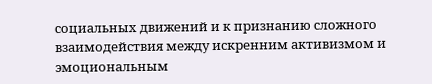социальных движений и к признанию сложного взаимодействия между искренним активизмом и эмоциональным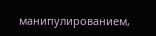манипулированием,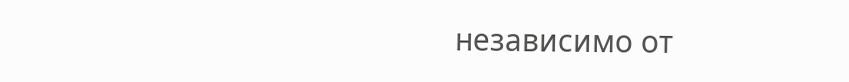независимо от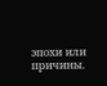эпохи или причины.